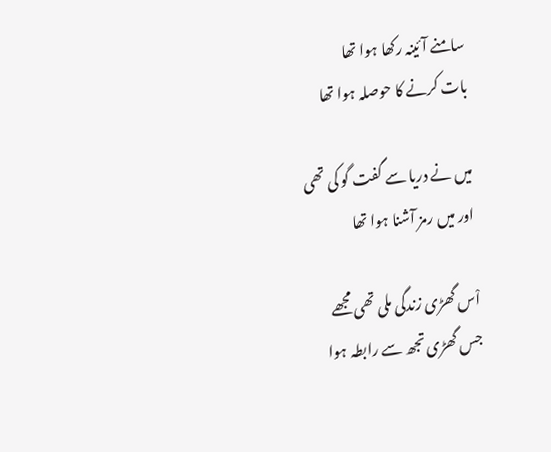سامنے آئینہ رکھا ہوا تھا
بات کرنے کا حوصلہ ہوا تھا

میں نے دریا سے گفت گو کی تھی
اور میں رمز آشنا ہوا تھا

اْس گھڑی زندگی ملی تھی مجھے
جس گھڑی تجھ سے رابطہ ہوا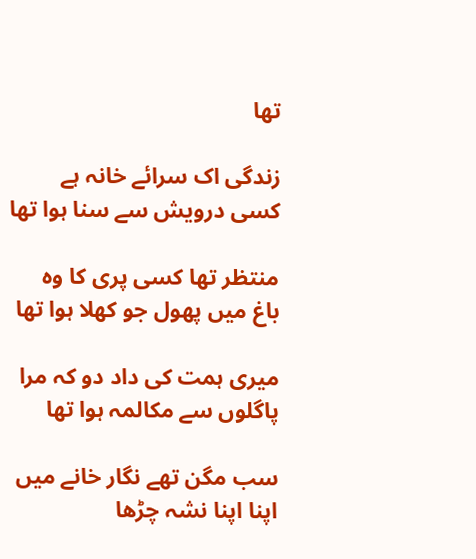تھا

زندگی اک سرائے خانہ ہے
کسی درویش سے سنا ہوا تھا

منتظر تھا کسی پری کا وہ
باغ میں پھول جو کھلا ہوا تھا

میری ہمت کی داد دو کہ مرا
پاگلوں سے مکالمہ ہوا تھا

سب مگن تھے نگار خانے میں
اپنا اپنا نشہ چڑھا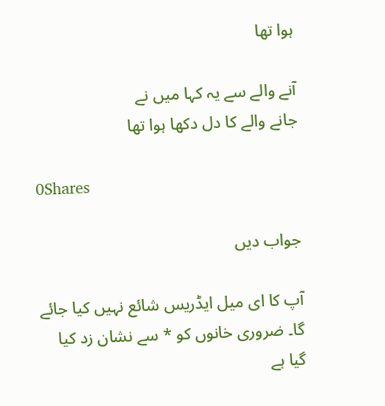ہوا تھا

آنے والے سے یہ کہا میں نے
جانے والے کا دل دکھا ہوا تھا

0Shares

جواب دیں

آپ کا ای میل ایڈریس شائع نہیں کیا جائے گا۔ ضروری خانوں کو * سے نشان زد کیا گیا ہے